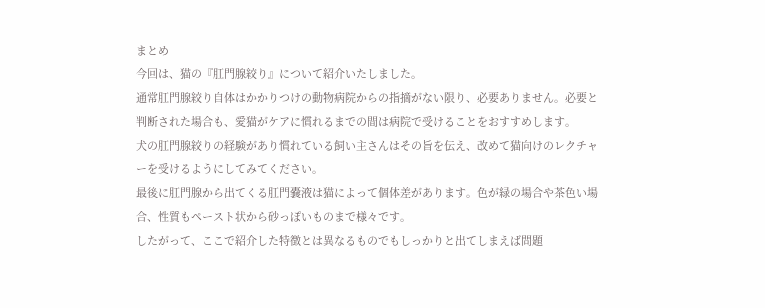まとめ
今回は、猫の『肛門腺絞り』について紹介いたしました。
通常肛門腺絞り自体はかかりつけの動物病院からの指摘がない限り、必要ありません。必要と判断された場合も、愛猫がケアに慣れるまでの間は病院で受けることをおすすめします。
犬の肛門腺絞りの経験があり慣れている飼い主さんはその旨を伝え、改めて猫向けのレクチャーを受けるようにしてみてください。
最後に肛門腺から出てくる肛門嚢液は猫によって個体差があります。色が緑の場合や茶色い場合、性質もペースト状から砂っぽいものまで様々です。
したがって、ここで紹介した特徴とは異なるものでもしっかりと出てしまえば問題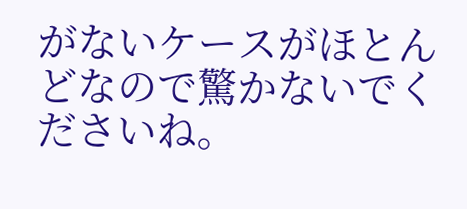がないケースがほとんどなので驚かないでくださいね。